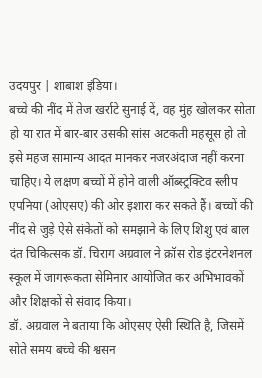उदयपुर | शाबाश इंडिया।
बच्चे की नींद में तेज खर्राटे सुनाई दें, वह मुंह खोलकर सोता हो या रात में बार-बार उसकी सांस अटकती महसूस हो तो इसे महज सामान्य आदत मानकर नजरअंदाज नहीं करना चाहिए। ये लक्षण बच्चों में होने वाली ऑब्स्ट्रक्टिव स्लीप एपनिया (ओएसए) की ओर इशारा कर सकते हैं। बच्चों की नींद से जुड़े ऐसे संकेतों को समझाने के लिए शिशु एवं बाल दंत चिकित्सक डॉ. चिराग अग्रवाल ने क्रॉस रोड इंटरनेशनल स्कूल में जागरूकता सेमिनार आयोजित कर अभिभावकों और शिक्षकों से संवाद किया।
डॉ. अग्रवाल ने बताया कि ओएसए ऐसी स्थिति है, जिसमें सोते समय बच्चे की श्वसन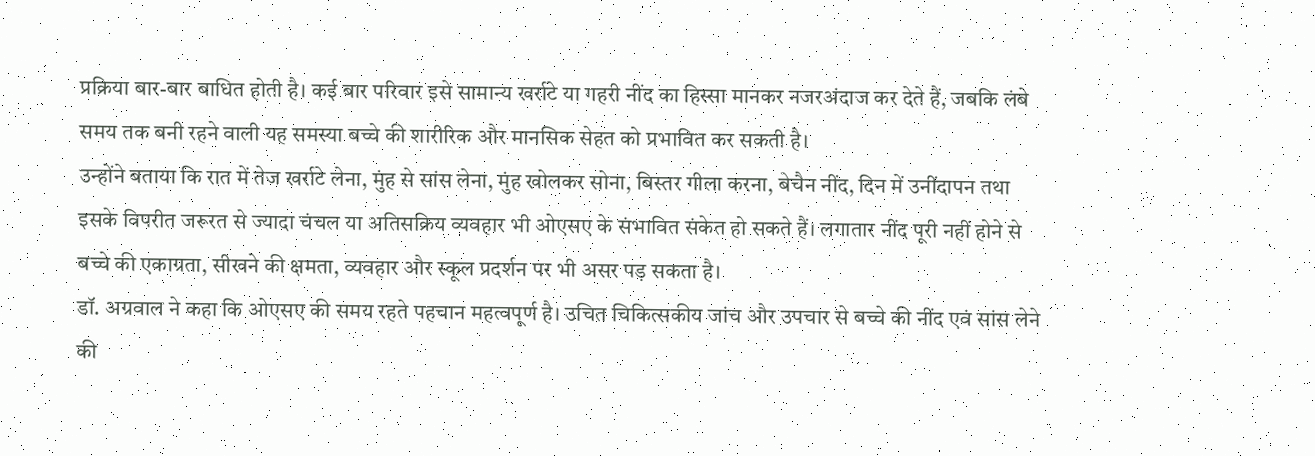प्रक्रिया बार-बार बाधित होती है। कई बार परिवार इसे सामान्य खर्राटे या गहरी नींद का हिस्सा मानकर नजरअंदाज कर देते हैं, जबकि लंबे समय तक बनी रहने वाली यह समस्या बच्चे की शारीरिक और मानसिक सेहत को प्रभावित कर सकती है।
उन्होंने बताया कि रात में तेज खर्राटे लेना, मुंह से सांस लेना, मुंह खोलकर सोना, बिस्तर गीला करना, बेचैन नींद, दिन में उनींदापन तथा इसके विपरीत जरूरत से ज्यादा चंचल या अतिसक्रिय व्यवहार भी ओएसए के संभावित संकेत हो सकते हैं। लगातार नींद पूरी नहीं होने से बच्चे की एकाग्रता, सीखने की क्षमता, व्यवहार और स्कूल प्रदर्शन पर भी असर पड़ सकता है।
डॉ. अग्रवाल ने कहा कि ओएसए की समय रहते पहचान महत्वपूर्ण है। उचित चिकित्सकीय जांच और उपचार से बच्चे की नींद एवं सांस लेने की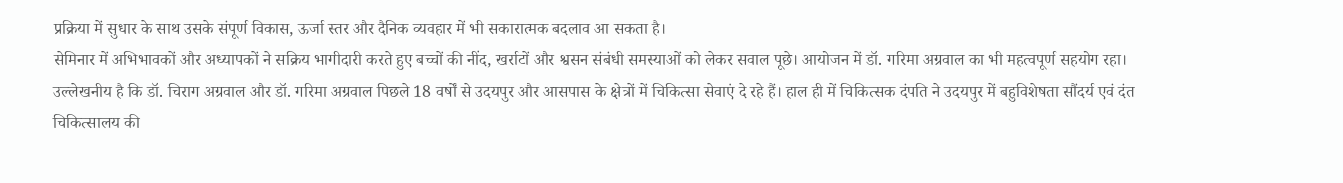प्रक्रिया में सुधार के साथ उसके संपूर्ण विकास, ऊर्जा स्तर और दैनिक व्यवहार में भी सकारात्मक बदलाव आ सकता है।
सेमिनार में अभिभावकों और अध्यापकों ने सक्रिय भागीदारी करते हुए बच्चों की नींद, खर्राटों और श्वसन संबंधी समस्याओं को लेकर सवाल पूछे। आयोजन में डॉ. गरिमा अग्रवाल का भी महत्वपूर्ण सहयोग रहा।
उल्लेखनीय है कि डॉ. चिराग अग्रवाल और डॉ. गरिमा अग्रवाल पिछले 18 वर्षों से उदयपुर और आसपास के क्षेत्रों में चिकित्सा सेवाएं दे रहे हैं। हाल ही में चिकित्सक दंपति ने उदयपुर में बहुविशेषता सौंदर्य एवं दंत चिकित्सालय की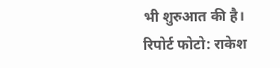भी शुरुआत की है।
रिपोर्ट फोटो: राकेश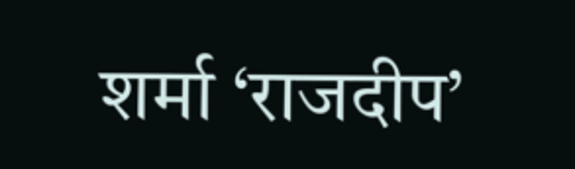शर्मा ‘राजदीप’